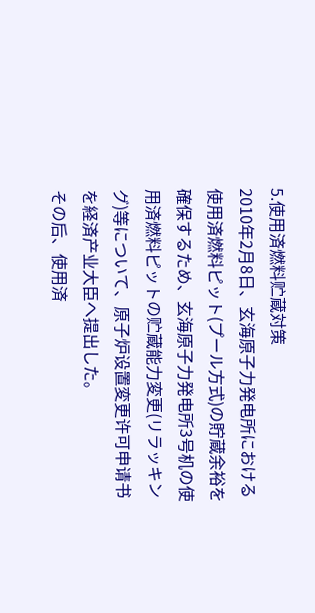5.使用済燃料贮蔵対策
2010年2月8日、玄海原子力発电所における使用済燃料ピット(プール方式)の貯蔵余裕を確保するため、玄海原子力発电所3号机の使用済燃料ピットの贮蔵能力変更(リラッキング)等について、原子炉设置変更许可申请书を経済产业大臣へ提出した。
その后、使用済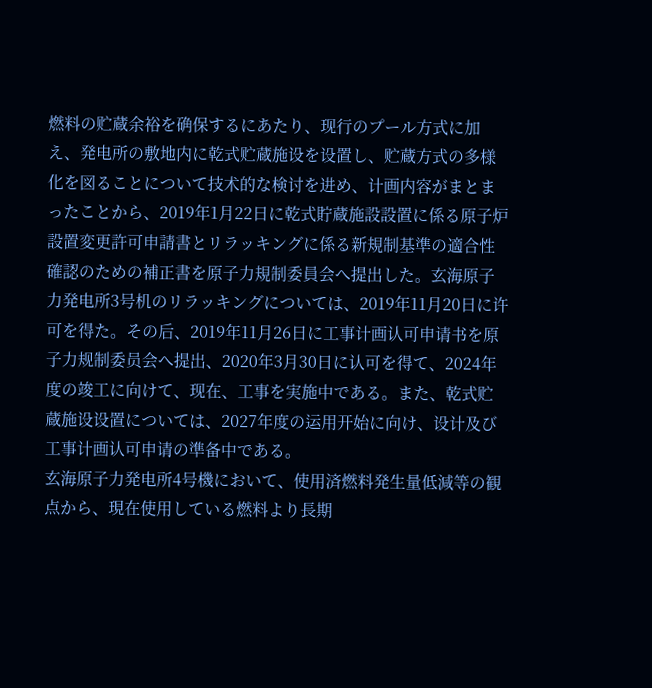燃料の贮蔵余裕を确保するにあたり、现行のプール方式に加え、発电所の敷地内に乾式贮蔵施设を设置し、贮蔵方式の多様化を図ることについて技术的な検讨を进め、计画内容がまとまったことから、2019年1月22日に乾式貯蔵施設設置に係る原子炉設置変更許可申請書とリラッキングに係る新規制基準の適合性確認のための補正書を原子力規制委員会へ提出した。玄海原子力発电所3号机のリラッキングについては、2019年11月20日に许可を得た。その后、2019年11月26日に工事计画认可申请书を原子力规制委员会へ提出、2020年3月30日に认可を得て、2024年度の竣工に向けて、现在、工事を実施中である。また、乾式贮蔵施设设置については、2027年度の运用开始に向け、设计及び工事计画认可申请の準备中である。
玄海原子力発电所4号機において、使用済燃料発生量低減等の観点から、現在使用している燃料より長期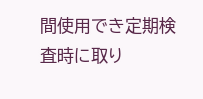間使用でき定期検査時に取り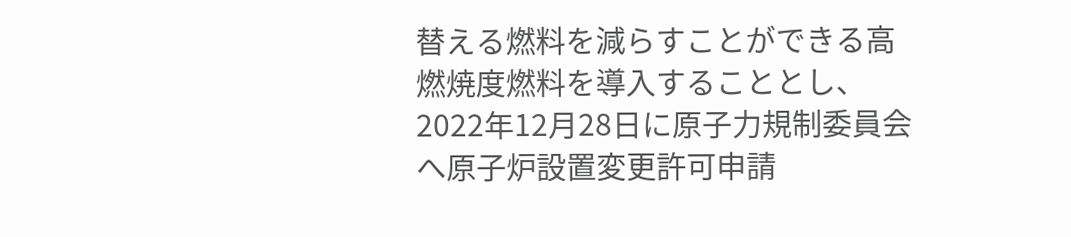替える燃料を減らすことができる高燃焼度燃料を導入することとし、2022年12月28日に原子力規制委員会へ原子炉設置変更許可申請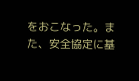をおこなった。また、安全協定に基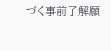づく事前了解願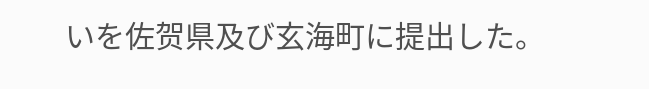いを佐贺県及び玄海町に提出した。